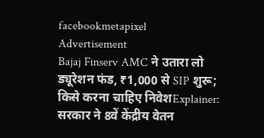facebookmetapixel
Advertisement
Bajaj Finserv AMC ने उतारा लो ड्यूरेशन फंड, ₹1,000 से SIP शुरू; किसे करना चाहिए निवेशExplainer: सरकार ने 8वें केंद्रीय वेतन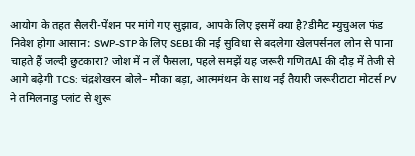आयोग के तहत सैलरी-पेंशन पर मांगे गए सुझाव, आपके लिए इसमें क्या है?डीमैट म्युचुअल फंड निवेश होगा आसान: SWP-STP के लिए SEBI की नई सुविधा से बदलेगा खेलपर्सनल लोन से पाना चाहते हैं जल्दी छुटकारा? जोश में न लें फैसला, पहले समझें यह जरूरी गणितAI की दौड़ में तेजी से आगे बढ़ेगी TCS: चंद्रशेखरन बोले– मौका बड़ा, आत्ममंथन के साथ नई तैयारी जरूरीटाटा मोटर्स PV ने तमिलनाडु प्लांट से शुरू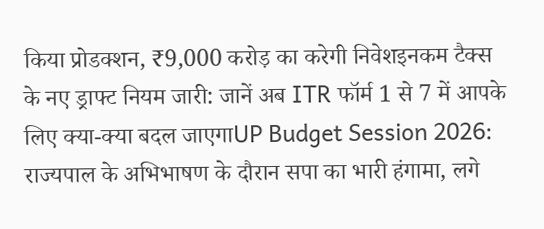किया प्रोडक्शन, ₹9,000 करोड़ का करेगी निवेशइनकम टैक्स के नए ड्राफ्ट नियम जारी: जानें अब ITR फॉर्म 1 से 7 में आपके लिए क्या-क्या बदल जाएगाUP Budget Session 2026: राज्यपाल के अभिभाषण के दौरान सपा का भारी हंगामा, लगे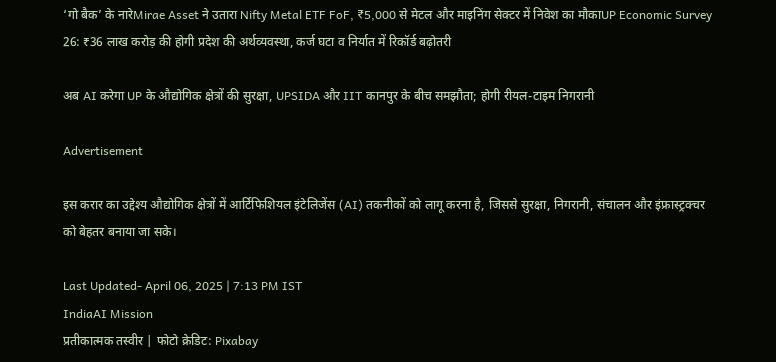‘गो बैक’ के नारेMirae Asset ने उतारा Nifty Metal ETF FoF, ₹5,000 से मेटल और माइनिंग सेक्टर में निवेश का मौकाUP Economic Survey 26: ₹36 लाख करोड़ की होगी प्रदेश की अर्थव्यवस्था, कर्ज घटा व निर्यात में रिकॉर्ड बढ़ोतरी

अब AI करेगा UP के औद्योगिक क्षेत्रों की सुरक्षा, UPSIDA और IIT कानपुर के बीच समझौता; होगी रीयल-टाइम निगरानी

Advertisement

इस करार का उद्देश्य औद्योगिक क्षेत्रों में आर्टिफिशियल इंटेलिजेंस (AI) तकनीकों को लागू करना है, जिससे सुरक्षा, निगरानी, संचालन और इंफ्रास्ट्रक्चर को बेहतर बनाया जा सके।

Last Updated- April 06, 2025 | 7:13 PM IST
IndiaAI Mission
प्रतीकात्मक तस्वीर | फोटो क्रेडिट: Pixabay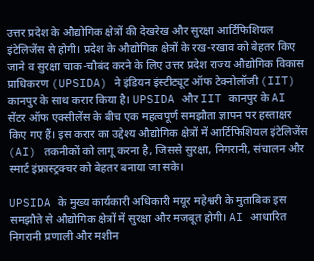उत्तर प्रदेश के औद्योगिक क्षेत्रों की देखरेख और सुरक्षा आर्टिफिशियल इंटेलिजेंस से होगी। प्रदेश के औद्योगिक क्षेत्रों के रख-रखाव को बेहतर किए जाने व सुरक्षा चाक-चौबंद करने के लिए उत्तर प्रदेश राज्य औद्योगिक विकास प्राधिकरण (UPSIDA) ने इंडियन इंस्टीट्यूट ऑफ टेक्नोलॉजी (IIT) कानपुर के साथ करार किया है। UPSIDA और IIT कानपुर के AI सेंटर ऑफ एक्सीलेंस के बीच एक महत्वपूर्ण समझौता ज्ञापन पर हस्ताक्षर किए गए हैं। इस करार का उद्देश्य औद्योगिक क्षेत्रों में आर्टिफिशियल इंटेलिजेंस (AI) तकनीकों को लागू करना है, जिससे सुरक्षा, निगरानी, संचालन और स्मार्ट इंफ्रास्ट्रक्चर को बेहतर बनाया जा सके।

UPSIDA के मुख्य कार्यकारी अधिकारी मयूर महेश्वरी के मुताबिक इस समझौते से औद्योगिक क्षेत्रों में सुरक्षा और मजबूत होगी। AI आधारित निगरानी प्रणाली और मशीन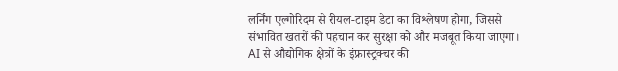लर्निंग एल्गोरिदम से रीयल-टाइम डेटा का विश्लेषण होगा, जिससे संभावित खतरों की पहचान कर सुरक्षा को और मजबूत किया जाएगा। AI से औद्योगिक क्षेत्रों के इंफ्रास्ट्रक्चर की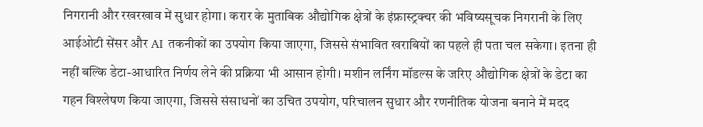निगरानी और रखरखाव में सुधार होगा। करार के मुताबिक औद्योगिक क्षेत्रों के इंफ्रास्ट्रक्चर की भविष्यसूचक निगरानी के लिए आईओटी सेंसर और AI तकनीकों का उपयोग किया जाएगा, जिससे संभावित खराबियों का पहले ही पता चल सकेगा। इतना ही नहीं बल्कि डेटा-आधारित निर्णय लेने की प्रक्रिया भी आसान होगी। मशीन लर्निंग मॉडल्स के जरिए औद्योगिक क्षेत्रों के डेटा का गहन विश्लेषण किया जाएगा, जिससे संसाधनों का उचित उपयोग, परिचालन सुधार और रणनीतिक योजना बनाने में मदद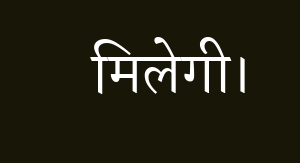मिलेगी।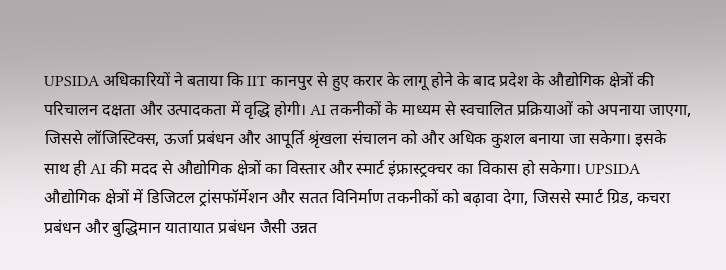UPSIDA अधिकारियों ने बताया कि IIT कानपुर से हुए करार के लागू होने के बाद प्रदेश के औद्योगिक क्षेत्रों की परिचालन दक्षता और उत्पादकता में वृद्धि होगी। AI तकनीकों के माध्यम से स्वचालित प्रक्रियाओं को अपनाया जाएगा, जिससे लॉजिस्टिक्स, ऊर्जा प्रबंधन और आपूर्ति श्रृंखला संचालन को और अधिक कुशल बनाया जा सकेगा। इसके साथ ही AI की मदद से औद्योगिक क्षेत्रों का विस्तार और स्मार्ट इंफ्रास्ट्रक्चर का विकास हो सकेगा। UPSIDA औद्योगिक क्षेत्रों में डिजिटल ट्रांसफॉर्मेशन और सतत विनिर्माण तकनीकों को बढ़ावा देगा, जिससे स्मार्ट ग्रिड, कचरा प्रबंधन और बुद्धिमान यातायात प्रबंधन जैसी उन्नत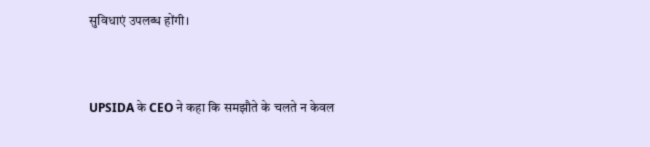सुविधाएं उपलब्ध होंगी।



UPSIDA के CEO ने कहा कि समझौते के चलते न केवल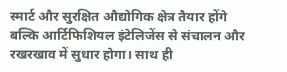स्मार्ट और सुरक्षित औद्योगिक क्षेत्र तैयार होंगे बल्कि आर्टिफिशियल इंटेलिजेंस से संचालन और रखरखाव में सुधार होगा। साथ ही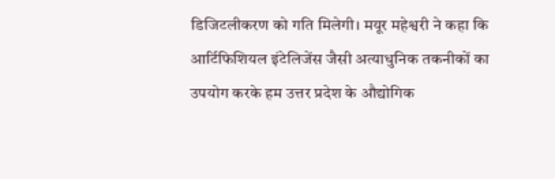डिजिटलीकरण को गति मिलेगी। मयूर महेश्वरी ने कहा कि आर्टिफिशियल इंटेलिजेंस जैसी अत्याधुनिक तकनीकों का उपयोग करके हम उत्तर प्रदेश के औद्योगिक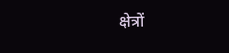क्षेत्रों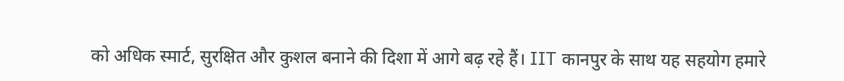को अधिक स्मार्ट, सुरक्षित और कुशल बनाने की दिशा में आगे बढ़ रहे हैं। IIT कानपुर के साथ यह सहयोग हमारे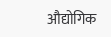औद्योगिक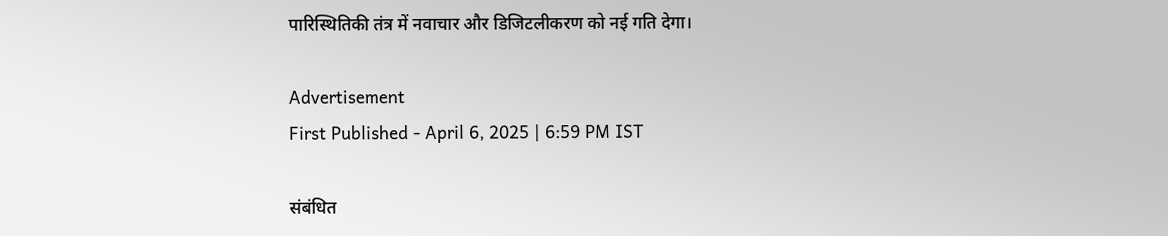पारिस्थितिकी तंत्र में नवाचार और डिजिटलीकरण को नई गति देगा।

Advertisement
First Published - April 6, 2025 | 6:59 PM IST

संबंधित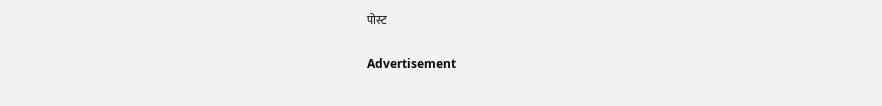पोस्ट

Advertisement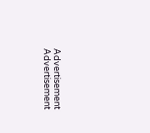Advertisement
Advertisement